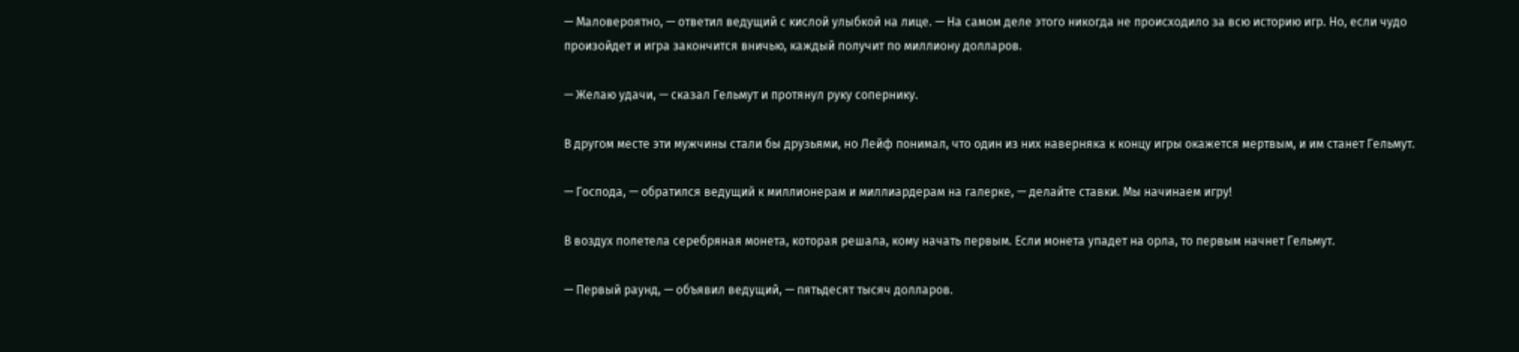— Маловероятно, — ответил ведущий с кислой улыбкой на лице. — На самом деле этого никогда не происходило за всю историю игр. Но, если чудо произойдет и игра закончится вничью, каждый получит по миллиону долларов.

— Желаю удачи, — сказал Гельмут и протянул руку сопернику.

В другом месте эти мужчины стали бы друзьями, но Лейф понимал, что один из них наверняка к концу игры окажется мертвым, и им станет Гельмут.

— Господа, — обратился ведущий к миллионерам и миллиардерам на галерке, — делайте ставки. Мы начинаем игру!

В воздух полетела серебряная монета, которая решала, кому начать первым. Если монета упадет на орла, то первым начнет Гельмут.

— Первый раунд, — объявил ведущий, — пятьдесят тысяч долларов.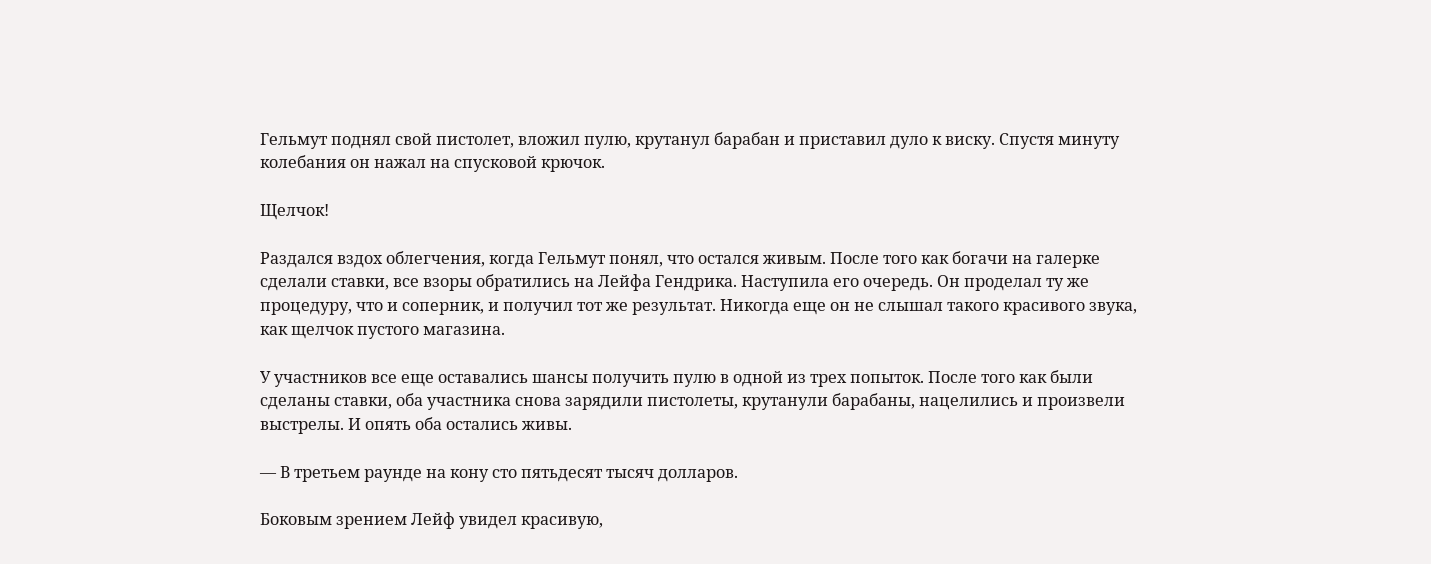Гельмут поднял свой пистолет, вложил пулю, крутанул барабан и приставил дуло к виску. Спустя минуту колебания он нажал на спусковой крючок.

Щелчок!

Раздался вздох облегчения, когда Гельмут понял, что остался живым. После того как богачи на галерке сделали ставки, все взоры обратились на Лейфа Гендрика. Наступила его очередь. Он проделал ту же процедуру, что и соперник, и получил тот же результат. Никогда еще он не слышал такого красивого звука, как щелчок пустого магазина.

У участников все еще оставались шансы получить пулю в одной из трех попыток. После того как были сделаны ставки, оба участника снова зарядили пистолеты, крутанули барабаны, нацелились и произвели выстрелы. И опять оба остались живы.

— В третьем раунде на кону сто пятьдесят тысяч долларов.

Боковым зрением Лейф увидел красивую,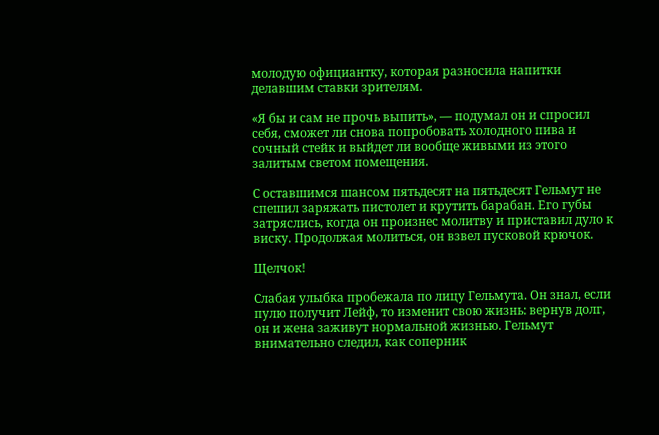молодую официантку, которая разносила напитки делавшим ставки зрителям.

«Я бы и сам не прочь выпить», — подумал он и спросил себя, сможет ли снова попробовать холодного пива и сочный стейк и выйдет ли вообще живыми из этого залитым светом помещения.

С оставшимся шансом пятьдесят на пятьдесят Гельмут не спешил заряжать пистолет и крутить барабан. Его губы затряслись, когда он произнес молитву и приставил дуло к виску. Продолжая молиться, он взвел пусковой крючок.

Щелчок!

Слабая улыбка пробежала по лицу Гельмута. Он знал, если пулю получит Лейф, то изменит свою жизнь: вернув долг, он и жена заживут нормальной жизнью. Гельмут внимательно следил, как соперник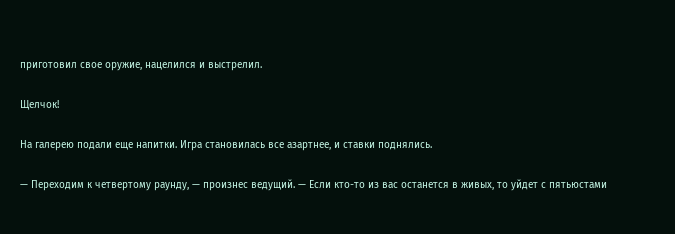приготовил свое оружие, нацелился и выстрелил.

Щелчок!

На галерею подали еще напитки. Игра становилась все азартнее, и ставки поднялись.

— Переходим к четвертому раунду, — произнес ведущий. — Если кто-то из вас останется в живых, то уйдет с пятьюстами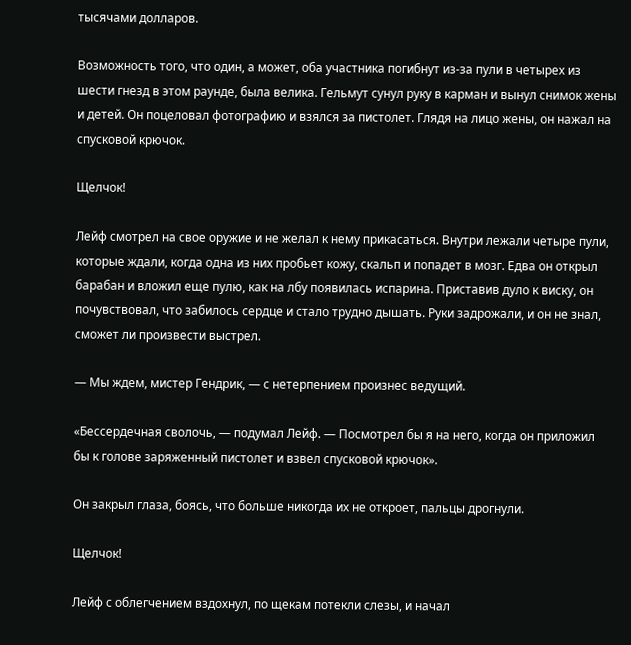тысячами долларов.

Возможность того, что один, а может, оба участника погибнут из-за пули в четырех из шести гнезд в этом раунде, была велика. Гельмут сунул руку в карман и вынул снимок жены и детей. Он поцеловал фотографию и взялся за пистолет. Глядя на лицо жены, он нажал на спусковой крючок.

Щелчок!

Лейф смотрел на свое оружие и не желал к нему прикасаться. Внутри лежали четыре пули, которые ждали, когда одна из них пробьет кожу, скальп и попадет в мозг. Едва он открыл барабан и вложил еще пулю, как на лбу появилась испарина. Приставив дуло к виску, он почувствовал, что забилось сердце и стало трудно дышать. Руки задрожали, и он не знал, сможет ли произвести выстрел.

— Мы ждем, мистер Гендрик, — с нетерпением произнес ведущий.

«Бессердечная сволочь, — подумал Лейф. — Посмотрел бы я на него, когда он приложил бы к голове заряженный пистолет и взвел спусковой крючок».

Он закрыл глаза, боясь, что больше никогда их не откроет, пальцы дрогнули.

Щелчок!

Лейф с облегчением вздохнул, по щекам потекли слезы, и начал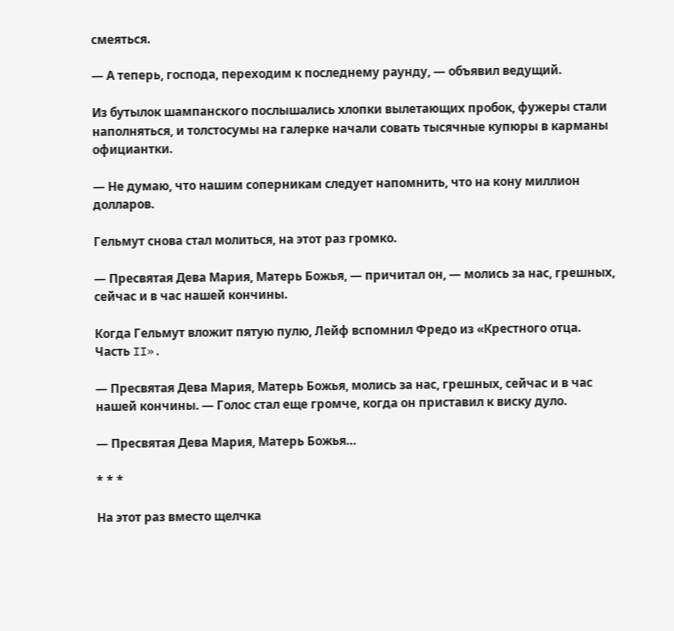смеяться.

— А теперь, господа, переходим к последнему раунду, — объявил ведущий.

Из бутылок шампанского послышались хлопки вылетающих пробок, фужеры стали наполняться, и толстосумы на галерке начали совать тысячные купюры в карманы официантки.

— Не думаю, что нашим соперникам следует напомнить, что на кону миллион долларов.

Гельмут снова стал молиться, на этот раз громко.

— Пресвятая Дева Мария, Матерь Божья, — причитал он, — молись за нас, грешных, сейчас и в час нашей кончины.

Когда Гельмут вложит пятую пулю, Лейф вспомнил Фредо из «Крестного отца. Часть II».

— Пресвятая Дева Мария, Матерь Божья, молись за нас, грешных, сейчас и в час нашей кончины. — Голос стал еще громче, когда он приставил к виску дуло.

— Пресвятая Дева Мария, Матерь Божья…

* * *

На этот раз вместо щелчка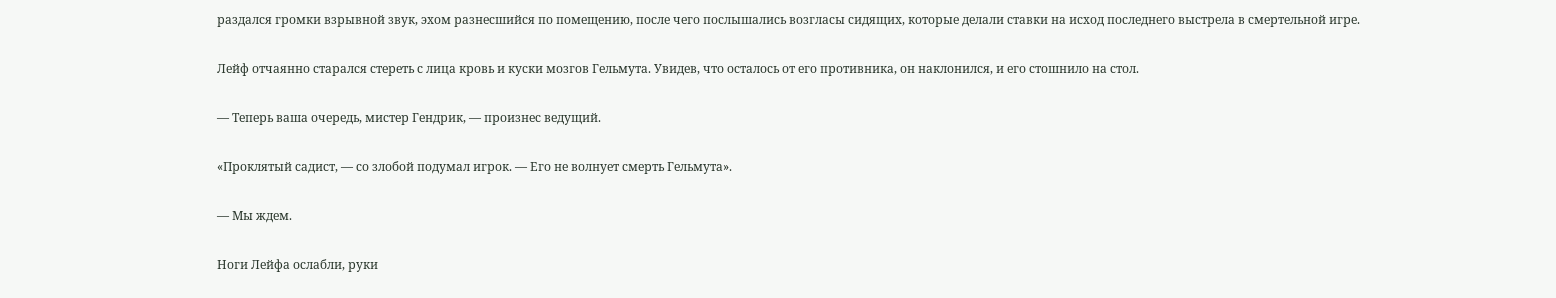раздался громки взрывной звук, эхом разнесшийся по помещению, после чего послышались возгласы сидящих, которые делали ставки на исход последнего выстрела в смертельной игре.

Лейф отчаянно старался стереть с лица кровь и куски мозгов Гельмута. Увидев, что осталось от его противника, он наклонился, и его стошнило на стол.

— Теперь ваша очередь, мистер Гендрик, — произнес ведущий.

«Проклятый садист, — со злобой подумал игрок. — Его не волнует смерть Гельмута».

— Мы ждем.

Ноги Лейфа ослабли, руки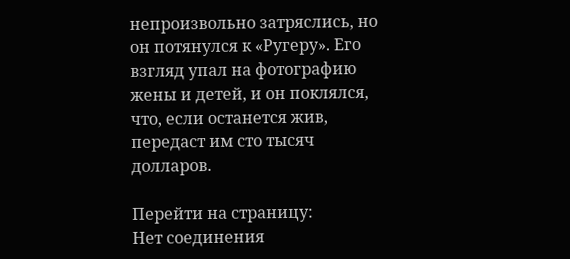непроизвольно затряслись, но он потянулся к «Ругеру». Его взгляд упал на фотографию жены и детей, и он поклялся, что, если останется жив, передаст им сто тысяч долларов.

Перейти на страницу:
Нет соединения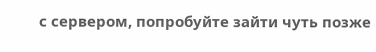с сервером, попробуйте зайти чуть позже